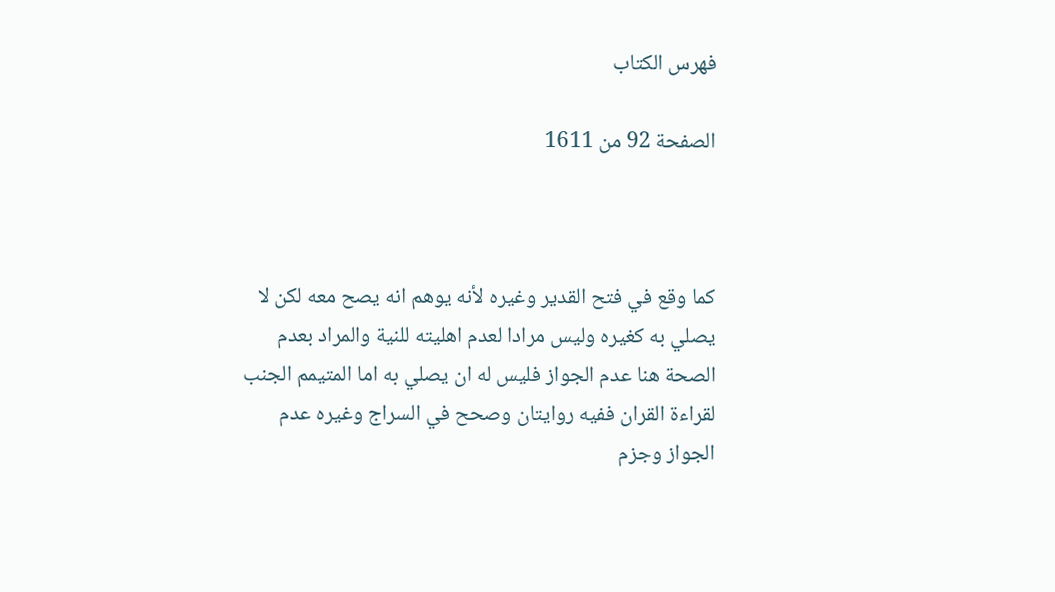فهرس الكتاب

الصفحة 92 من 1611



كما وقع في فتح القدير وغيره لأنه يوهم انه يصح معه لكن لا يصلي به كغيره وليس مرادا لعدم اهليته للنية والمراد بعدم الصحة هنا عدم الجواز فليس له ان يصلي به اما المتيمم الجنب لقراءة القران ففيه روايتان وصحح في السراج وغيره عدم الجواز وجزم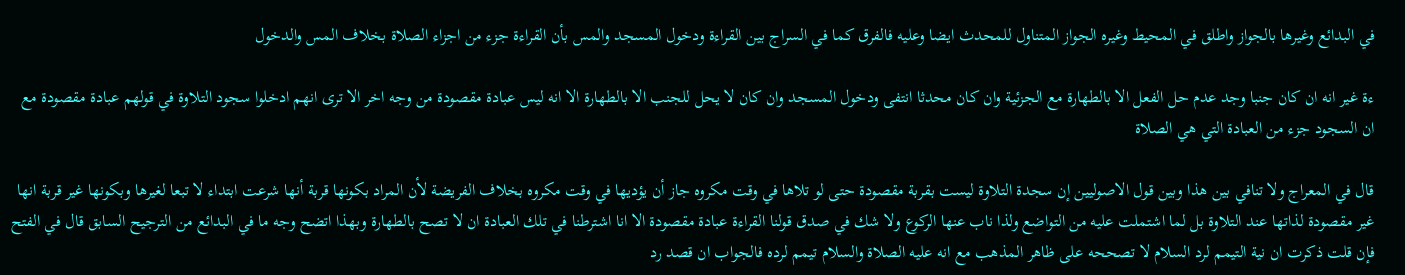في البدائع وغيرها بالجواز واطلق في المحيط وغيره الجواز المتناول للمحدث ايضا وعليه فالفرق كما في السراج بين القراءة ودخول المسجد والمس بأن القراءة جزء من اجزاء الصلاة بخلاف المس والدخول

ءة غير انه ان كان جنبا وجد عدم حل الفعل الا بالطهارة مع الجزئية وان كان محدثا انتفى ودخول المسجد وان كان لا يحل للجنب الا بالطهارة الا انه ليس عبادة مقصودة من وجه اخر الا ترى انهم ادخلوا سجود التلاوة في قولهم عبادة مقصودة مع ان السجود جزء من العبادة التي هي الصلاة

قال في المعراج ولا تنافي بين هذا وبين قول الاصوليين إن سجدة التلاوة ليست بقربة مقصودة حتى لو تلاها في وقت مكروه جاز أن يؤديها في وقت مكروه بخلاف الفريضة لأن المراد بكونها قربة أنها شرعت ابتداء لا تبعا لغيرها وبكونها غير قربة انها غير مقصودة لذاتها عند التلاوة بل لما اشتملت عليه من التواضع ولذا ناب عنها الركوع ولا شك في صدق قولنا القراءة عبادة مقصودة الا انا اشترطنا في تلك العبادة ان لا تصح بالطهارة وبهذا اتضح وجه ما في البدائع من الترجيح السابق قال في الفتح فإن قلت ذكرت ان نية التيمم لرد السلام لا تصححه على ظاهر المذهب مع انه عليه الصلاة والسلام تيمم لرده فالجواب ان قصد رد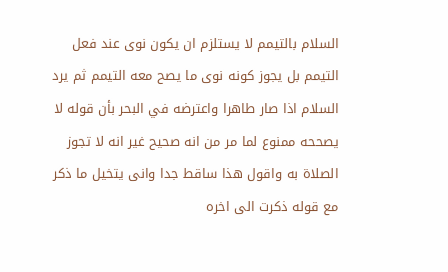السلام بالتيمم لا يستلزم ان يكون نوى عند فعل التيمم بل يجوز كونه نوى ما يصح معه التيمم ثم يرد السلام اذا صار طاهرا واعترضه في البحر بأن قوله لا يصححه ممنوع لما مر من انه صحيح غير انه لا تجوز الصلاة به واقول هذا ساقط جدا وانى يتخيل ما ذكر مع قوله ذكرت الى اخره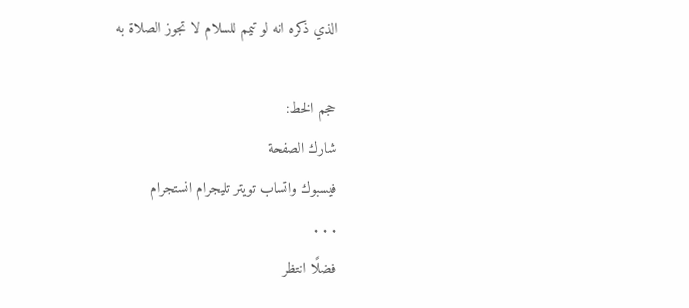الذي ذكره انه لو تيمم للسلام لا تجوز الصلاة به

حجم الخط:
شارك الصفحة
فيسبوك واتساب تويتر تليجرام انستجرام
. . .
فضلًا انتظر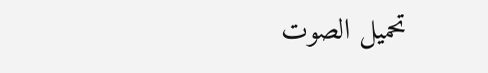تحميل الصوت